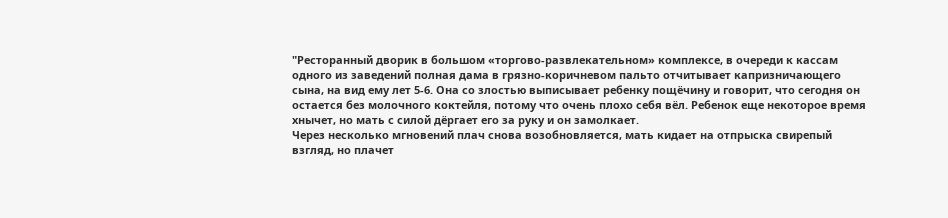"Ресторанный дворик в большом «торгово-развлекательном» комплексе, в очереди к кассам одного из заведений полная дама в грязно-коричневом пальто отчитывает капризничающего сына, на вид ему лет 5-6. Она со злостью выписывает ребенку пощёчину и говорит, что сегодня он остается без молочного коктейля, потому что очень плохо себя вёл. Ребенок еще некоторое время хнычет, но мать с силой дёргает его за руку и он замолкает.
Через несколько мгновений плач снова возобновляется, мать кидает на отпрыска свирепый взгляд, но плачет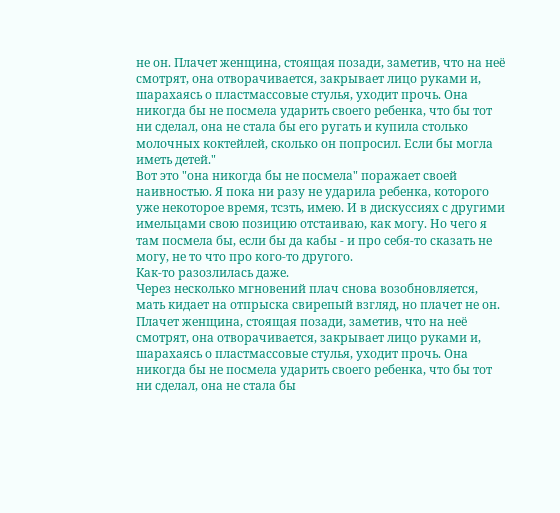не он. Плачет женщина, стоящая позади, заметив, что на неё смотрят, она отворачивается, закрывает лицо руками и, шарахаясь о пластмассовые стулья, уходит прочь. Она никогда бы не посмела ударить своего ребенка, что бы тот ни сделал, она не стала бы его ругать и купила столько молочных коктейлей, сколько он попросил. Если бы могла иметь детей."
Вот это "она никогда бы не посмела" поражает своей наивностью. Я пока ни разу не ударила ребенка, которого уже некоторое время, тсзть, имею. И в дискуссиях с другими имельцами свою позицию отстаиваю, как могу. Но чего я там посмела бы, если бы да кабы - и про себя-то сказать не могу, не то что про кого-то другого.
Как-то разозлилась даже.
Через несколько мгновений плач снова возобновляется, мать кидает на отпрыска свирепый взгляд, но плачет не он. Плачет женщина, стоящая позади, заметив, что на неё смотрят, она отворачивается, закрывает лицо руками и, шарахаясь о пластмассовые стулья, уходит прочь. Она никогда бы не посмела ударить своего ребенка, что бы тот ни сделал, она не стала бы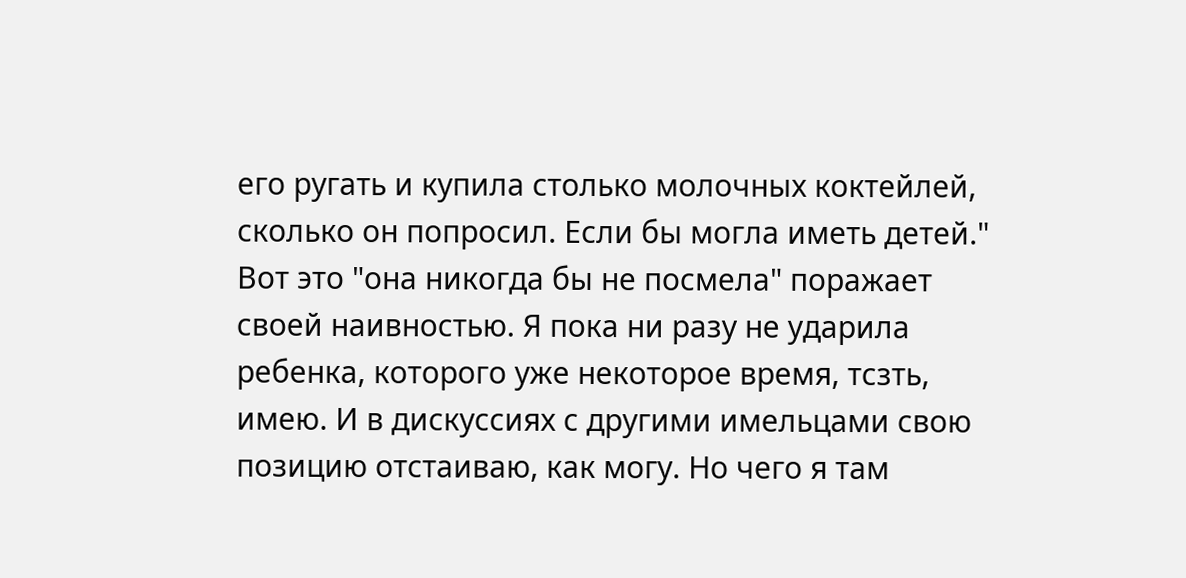его ругать и купила столько молочных коктейлей, сколько он попросил. Если бы могла иметь детей."
Вот это "она никогда бы не посмела" поражает своей наивностью. Я пока ни разу не ударила ребенка, которого уже некоторое время, тсзть, имею. И в дискуссиях с другими имельцами свою позицию отстаиваю, как могу. Но чего я там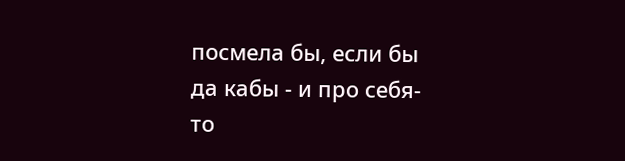посмела бы, если бы да кабы - и про себя-то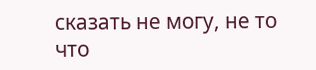сказать не могу, не то что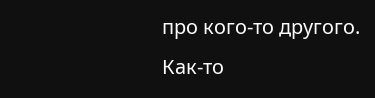про кого-то другого.
Как-то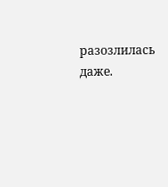разозлилась даже.